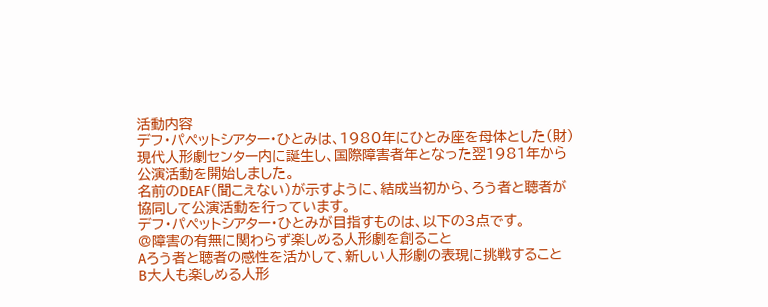活動内容
デフ・パペットシアター・ひとみは、1980年にひとみ座を母体とした(財)現代人形劇センター内に誕生し、国際障害者年となった翌1981年から公演活動を開始しました。
名前のDEAF(聞こえない)が示すように、結成当初から、ろう者と聴者が協同して公演活動を行っています。
デフ・パペットシアター・ひとみが目指すものは、以下の3点です。
@障害の有無に関わらず楽しめる人形劇を創ること
Aろう者と聴者の感性を活かして、新しい人形劇の表現に挑戦すること
B大人も楽しめる人形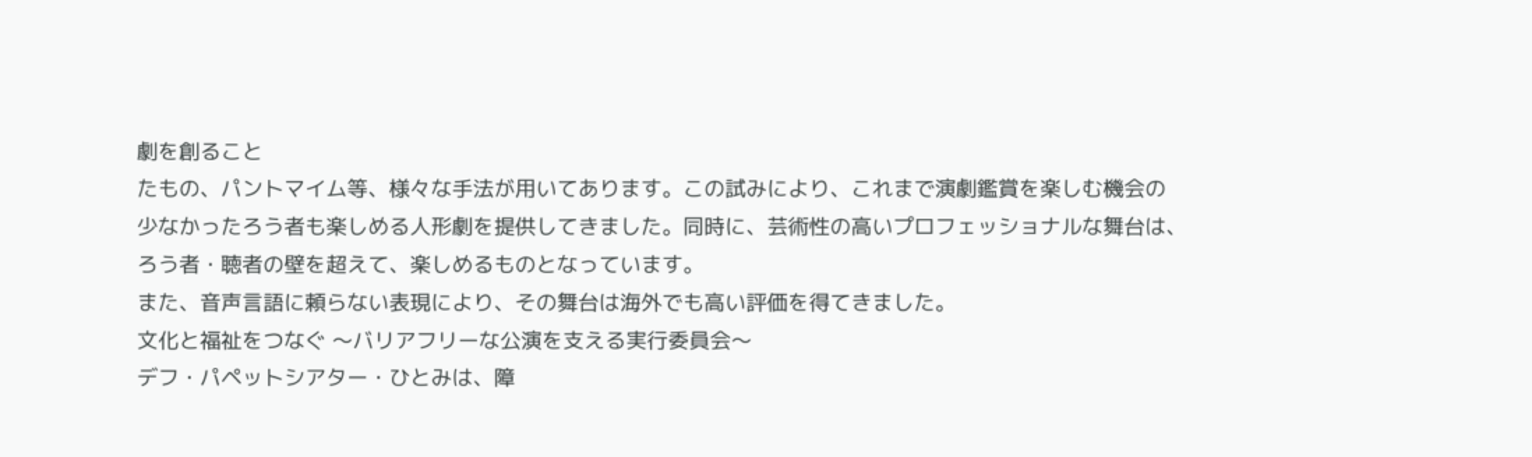劇を創ること
たもの、パントマイム等、様々な手法が用いてあります。この試みにより、これまで演劇鑑賞を楽しむ機会の
少なかったろう者も楽しめる人形劇を提供してきました。同時に、芸術性の高いプロフェッショナルな舞台は、
ろう者・聴者の壁を超えて、楽しめるものとなっています。
また、音声言語に頼らない表現により、その舞台は海外でも高い評価を得てきました。
文化と福祉をつなぐ 〜バリアフリーな公演を支える実行委員会〜
デフ・パペットシアター・ひとみは、障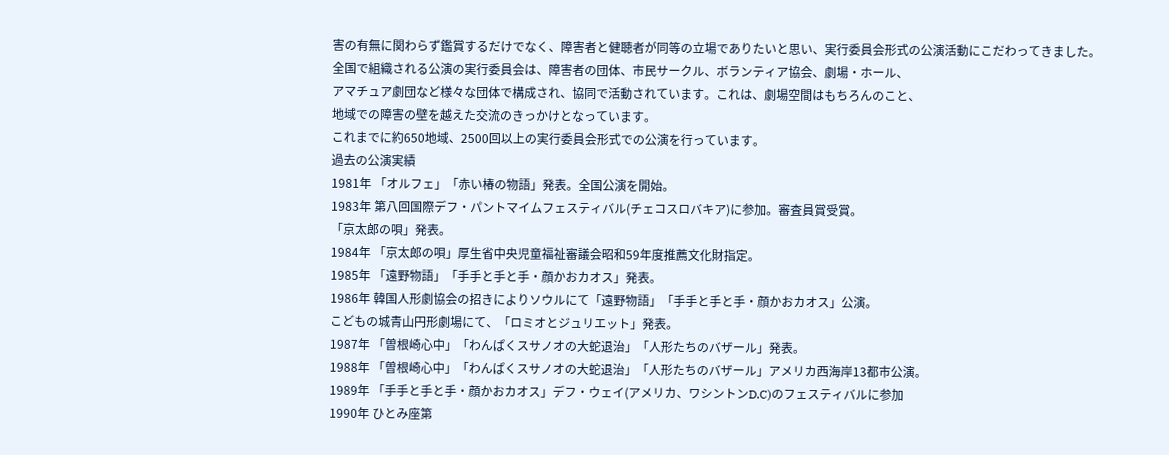害の有無に関わらず鑑賞するだけでなく、障害者と健聴者が同等の立場でありたいと思い、実行委員会形式の公演活動にこだわってきました。
全国で組織される公演の実行委員会は、障害者の団体、市民サークル、ボランティア協会、劇場・ホール、
アマチュア劇団など様々な団体で構成され、協同で活動されています。これは、劇場空間はもちろんのこと、
地域での障害の壁を越えた交流のきっかけとなっています。
これまでに約650地域、2500回以上の実行委員会形式での公演を行っています。
過去の公演実績
1981年 「オルフェ」「赤い椿の物語」発表。全国公演を開始。
1983年 第八回国際デフ・パントマイムフェスティバル(チェコスロバキア)に参加。審査員賞受賞。
「京太郎の唄」発表。
1984年 「京太郎の唄」厚生省中央児童福祉審議会昭和59年度推薦文化財指定。
1985年 「遠野物語」「手手と手と手・顔かおカオス」発表。
1986年 韓国人形劇協会の招きによりソウルにて「遠野物語」「手手と手と手・顔かおカオス」公演。
こどもの城青山円形劇場にて、「ロミオとジュリエット」発表。
1987年 「曽根崎心中」「わんぱくスサノオの大蛇退治」「人形たちのバザール」発表。
1988年 「曽根崎心中」「わんぱくスサノオの大蛇退治」「人形たちのバザール」アメリカ西海岸13都市公演。
1989年 「手手と手と手・顔かおカオス」デフ・ウェイ(アメリカ、ワシントンD.C)のフェスティバルに参加
1990年 ひとみ座第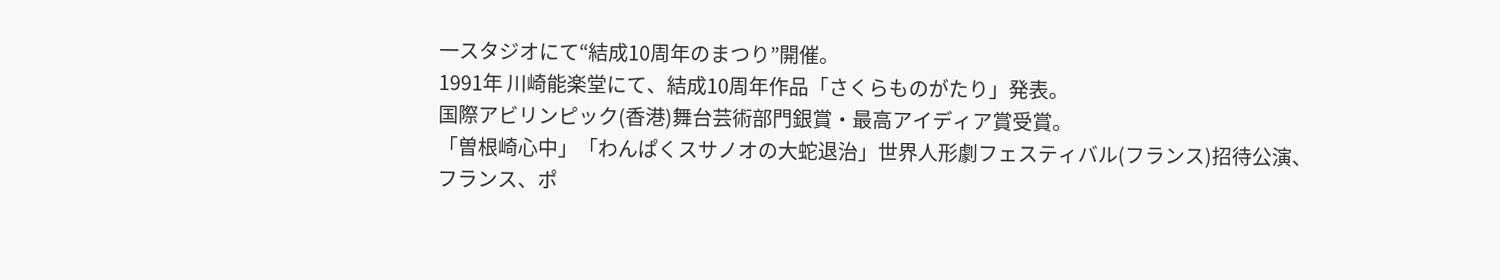一スタジオにて“結成10周年のまつり”開催。
1991年 川崎能楽堂にて、結成10周年作品「さくらものがたり」発表。
国際アビリンピック(香港)舞台芸術部門銀賞・最高アイディア賞受賞。
「曽根崎心中」「わんぱくスサノオの大蛇退治」世界人形劇フェスティバル(フランス)招待公演、
フランス、ポ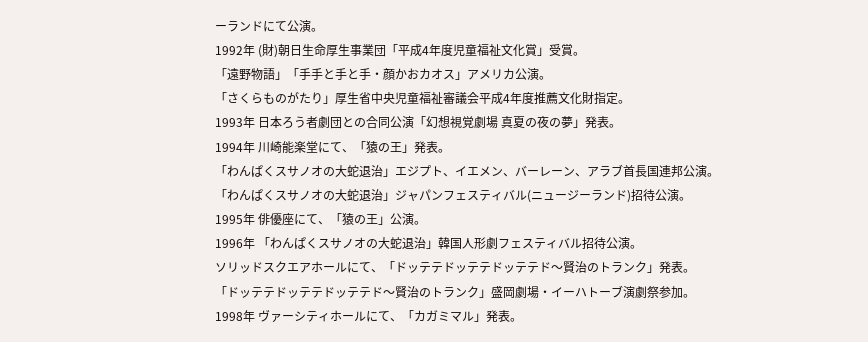ーランドにて公演。
1992年 (財)朝日生命厚生事業団「平成4年度児童福祉文化賞」受賞。
「遠野物語」「手手と手と手・顔かおカオス」アメリカ公演。
「さくらものがたり」厚生省中央児童福祉審議会平成4年度推薦文化財指定。
1993年 日本ろう者劇団との合同公演「幻想視覚劇場 真夏の夜の夢」発表。
1994年 川崎能楽堂にて、「猿の王」発表。
「わんぱくスサノオの大蛇退治」エジプト、イエメン、バーレーン、アラブ首長国連邦公演。
「わんぱくスサノオの大蛇退治」ジャパンフェスティバル(ニュージーランド)招待公演。
1995年 俳優座にて、「猿の王」公演。
1996年 「わんぱくスサノオの大蛇退治」韓国人形劇フェスティバル招待公演。
ソリッドスクエアホールにて、「ドッテテドッテテドッテテド〜賢治のトランク」発表。
「ドッテテドッテテドッテテド〜賢治のトランク」盛岡劇場・イーハトーブ演劇祭参加。
1998年 ヴァーシティホールにて、「カガミマル」発表。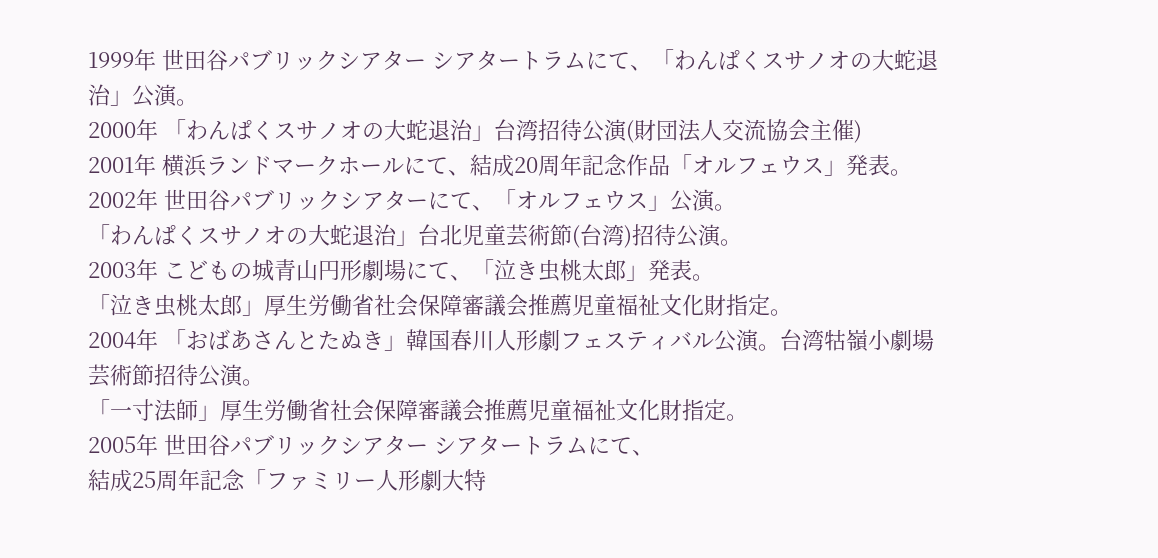1999年 世田谷パブリックシアター シアタートラムにて、「わんぱくスサノオの大蛇退治」公演。
2000年 「わんぱくスサノオの大蛇退治」台湾招待公演(財団法人交流協会主催)
2001年 横浜ランドマークホールにて、結成20周年記念作品「オルフェウス」発表。
2002年 世田谷パブリックシアターにて、「オルフェウス」公演。
「わんぱくスサノオの大蛇退治」台北児童芸術節(台湾)招待公演。
2003年 こどもの城青山円形劇場にて、「泣き虫桃太郎」発表。
「泣き虫桃太郎」厚生労働省社会保障審議会推薦児童福祉文化財指定。
2004年 「おばあさんとたぬき」韓国春川人形劇フェスティバル公演。台湾牯嶺小劇場芸術節招待公演。
「一寸法師」厚生労働省社会保障審議会推薦児童福祉文化財指定。
2005年 世田谷パブリックシアター シアタートラムにて、
結成25周年記念「ファミリー人形劇大特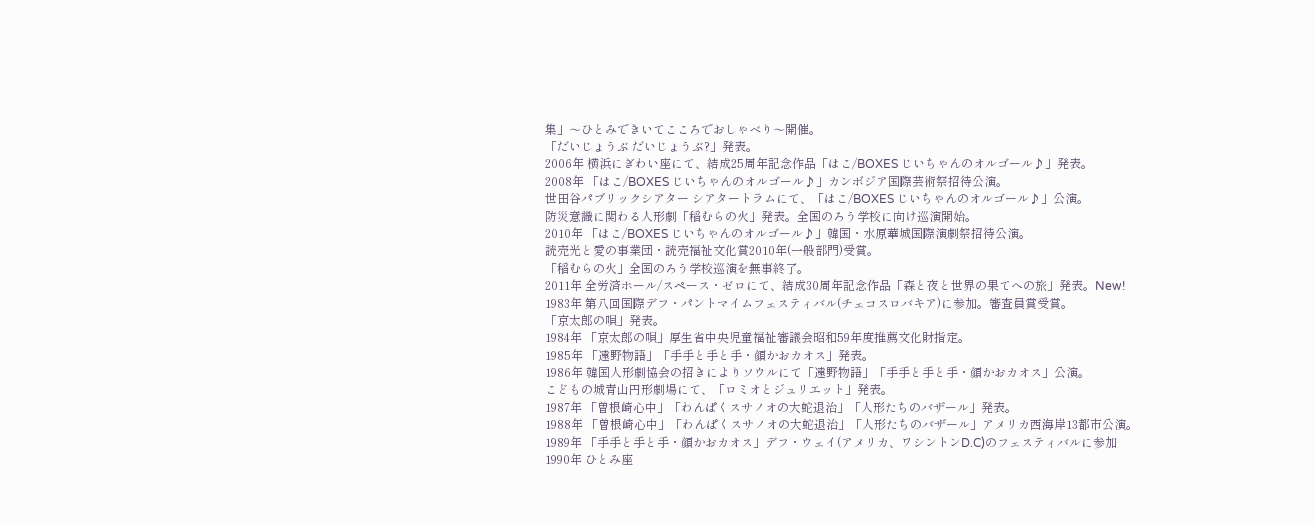集」〜ひとみできいてこころでおしゃべり〜開催。
「だいじょうぶ だいじょうぶ?」発表。
2006年 横浜にぎわい座にて、結成25周年記念作品「はこ/BOXES じいちゃんのオルゴール♪」発表。
2008年 「はこ/BOXES じいちゃんのオルゴール♪」カンボジア国際芸術祭招待公演。
世田谷パブリックシアター シアタートラムにて、「はこ/BOXES じいちゃんのオルゴール♪」公演。
防災意識に関わる人形劇「稲むらの火」発表。全国のろう学校に向け巡演開始。
2010年 「はこ/BOXES じいちゃんのオルゴール♪」韓国・水原華城国際演劇祭招待公演。
読売光と愛の事業団・読売福祉文化賞2010年(一般部門)受賞。
「稲むらの火」全国のろう学校巡演を無事終了。
2011年 全労済ホール/スペース・ゼロにて、結成30周年記念作品「森と夜と世界の果てへの旅」発表。New!
1983年 第八回国際デフ・パントマイムフェスティバル(チェコスロバキア)に参加。審査員賞受賞。
「京太郎の唄」発表。
1984年 「京太郎の唄」厚生省中央児童福祉審議会昭和59年度推薦文化財指定。
1985年 「遠野物語」「手手と手と手・顔かおカオス」発表。
1986年 韓国人形劇協会の招きによりソウルにて「遠野物語」「手手と手と手・顔かおカオス」公演。
こどもの城青山円形劇場にて、「ロミオとジュリエット」発表。
1987年 「曽根崎心中」「わんぱくスサノオの大蛇退治」「人形たちのバザール」発表。
1988年 「曽根崎心中」「わんぱくスサノオの大蛇退治」「人形たちのバザール」アメリカ西海岸13都市公演。
1989年 「手手と手と手・顔かおカオス」デフ・ウェイ(アメリカ、ワシントンD.C)のフェスティバルに参加
1990年 ひとみ座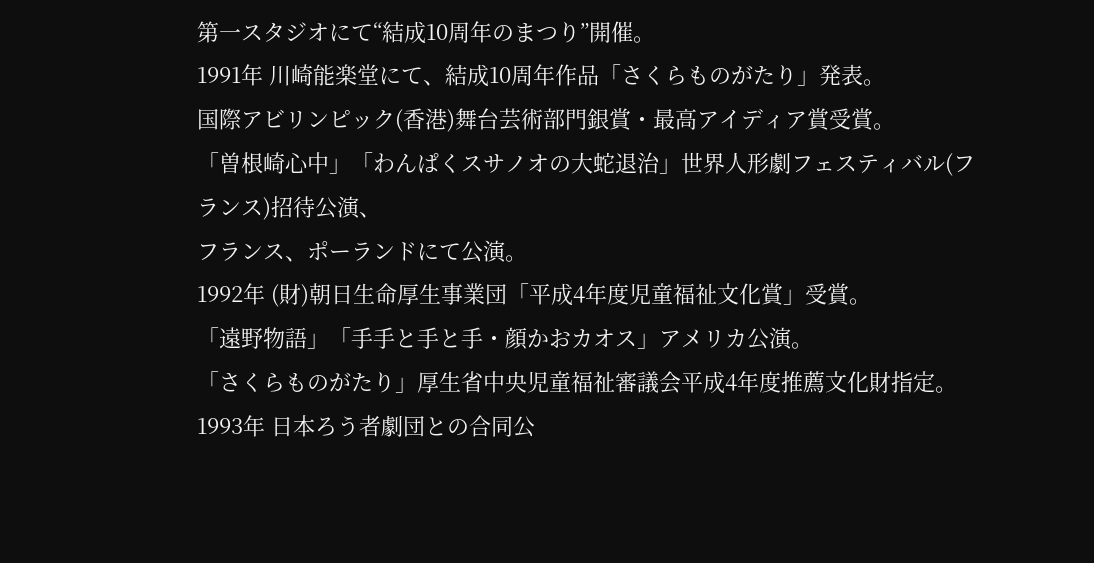第一スタジオにて“結成10周年のまつり”開催。
1991年 川崎能楽堂にて、結成10周年作品「さくらものがたり」発表。
国際アビリンピック(香港)舞台芸術部門銀賞・最高アイディア賞受賞。
「曽根崎心中」「わんぱくスサノオの大蛇退治」世界人形劇フェスティバル(フランス)招待公演、
フランス、ポーランドにて公演。
1992年 (財)朝日生命厚生事業団「平成4年度児童福祉文化賞」受賞。
「遠野物語」「手手と手と手・顔かおカオス」アメリカ公演。
「さくらものがたり」厚生省中央児童福祉審議会平成4年度推薦文化財指定。
1993年 日本ろう者劇団との合同公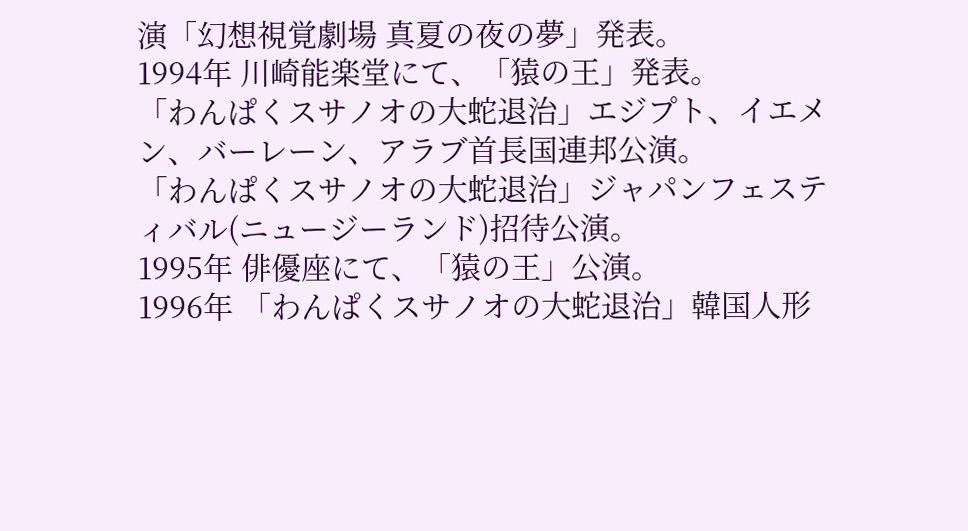演「幻想視覚劇場 真夏の夜の夢」発表。
1994年 川崎能楽堂にて、「猿の王」発表。
「わんぱくスサノオの大蛇退治」エジプト、イエメン、バーレーン、アラブ首長国連邦公演。
「わんぱくスサノオの大蛇退治」ジャパンフェスティバル(ニュージーランド)招待公演。
1995年 俳優座にて、「猿の王」公演。
1996年 「わんぱくスサノオの大蛇退治」韓国人形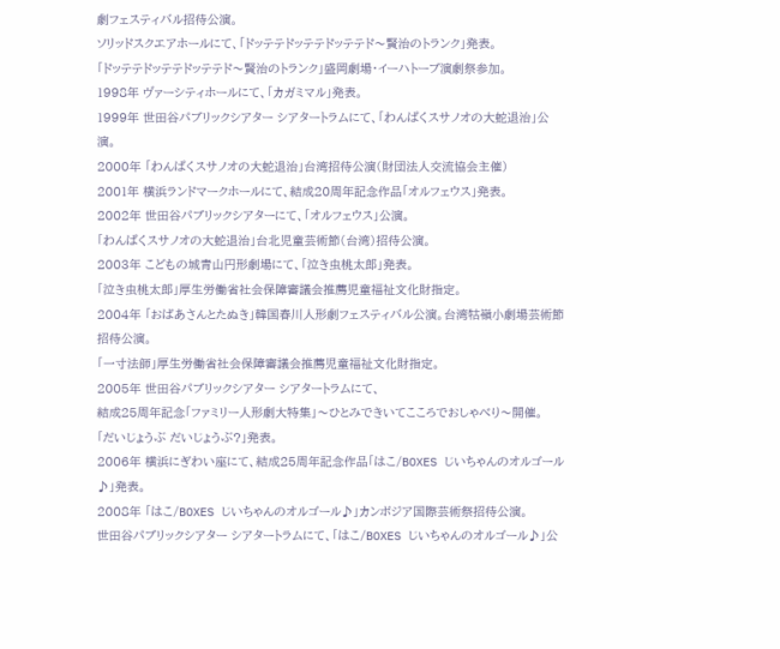劇フェスティバル招待公演。
ソリッドスクエアホールにて、「ドッテテドッテテドッテテド〜賢治のトランク」発表。
「ドッテテドッテテドッテテド〜賢治のトランク」盛岡劇場・イーハトーブ演劇祭参加。
1998年 ヴァーシティホールにて、「カガミマル」発表。
1999年 世田谷パブリックシアター シアタートラムにて、「わんぱくスサノオの大蛇退治」公演。
2000年 「わんぱくスサノオの大蛇退治」台湾招待公演(財団法人交流協会主催)
2001年 横浜ランドマークホールにて、結成20周年記念作品「オルフェウス」発表。
2002年 世田谷パブリックシアターにて、「オルフェウス」公演。
「わんぱくスサノオの大蛇退治」台北児童芸術節(台湾)招待公演。
2003年 こどもの城青山円形劇場にて、「泣き虫桃太郎」発表。
「泣き虫桃太郎」厚生労働省社会保障審議会推薦児童福祉文化財指定。
2004年 「おばあさんとたぬき」韓国春川人形劇フェスティバル公演。台湾牯嶺小劇場芸術節招待公演。
「一寸法師」厚生労働省社会保障審議会推薦児童福祉文化財指定。
2005年 世田谷パブリックシアター シアタートラムにて、
結成25周年記念「ファミリー人形劇大特集」〜ひとみできいてこころでおしゃべり〜開催。
「だいじょうぶ だいじょうぶ?」発表。
2006年 横浜にぎわい座にて、結成25周年記念作品「はこ/BOXES じいちゃんのオルゴール♪」発表。
2008年 「はこ/BOXES じいちゃんのオルゴール♪」カンボジア国際芸術祭招待公演。
世田谷パブリックシアター シアタートラムにて、「はこ/BOXES じいちゃんのオルゴール♪」公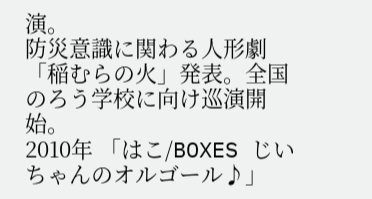演。
防災意識に関わる人形劇「稲むらの火」発表。全国のろう学校に向け巡演開始。
2010年 「はこ/BOXES じいちゃんのオルゴール♪」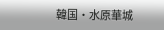韓国・水原華城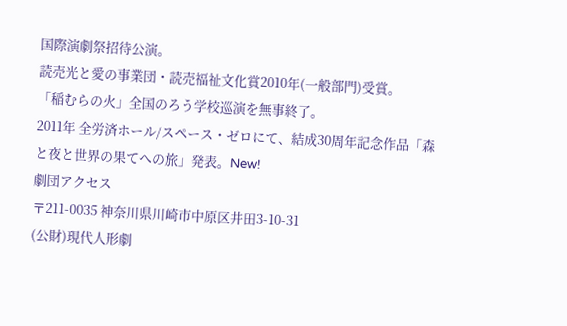国際演劇祭招待公演。
読売光と愛の事業団・読売福祉文化賞2010年(一般部門)受賞。
「稲むらの火」全国のろう学校巡演を無事終了。
2011年 全労済ホール/スペース・ゼロにて、結成30周年記念作品「森と夜と世界の果てへの旅」発表。New!
劇団アクセス
〒211-0035 神奈川県川崎市中原区井田3-10-31
(公財)現代人形劇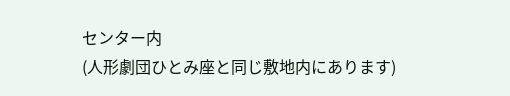センター内
(人形劇団ひとみ座と同じ敷地内にあります)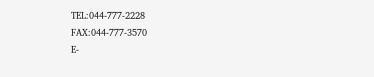TEL:044-777-2228
FAX:044-777-3570
E-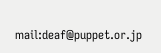mail:deaf@puppet.or.jp